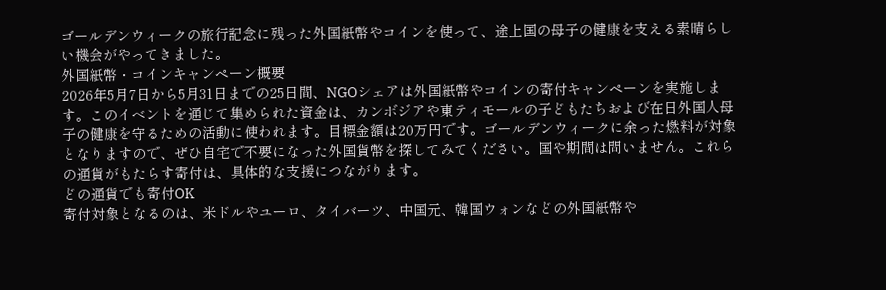ゴールデンウィークの旅行記念に残った外国紙幣やコインを使って、途上国の母子の健康を支える素晴らしい機会がやってきました。
外国紙幣・コインキャンペーン概要
2026年5月7日から5月31日までの25日間、NGOシェアは外国紙幣やコインの寄付キャンペーンを実施します。このイベントを通じて集められた資金は、カンボジアや東ティモールの子どもたちおよび在日外国人母子の健康を守るための活動に使われます。目標金額は20万円です。ゴールデンウィークに余った燃料が対象となりますので、ぜひ自宅で不要になった外国貨幣を探してみてください。国や期間は問いません。これらの通貨がもたらす寄付は、具体的な支援につながります。
どの通貨でも寄付OK
寄付対象となるのは、米ドルやユーロ、タイバーツ、中国元、韓国ウォンなどの外国紙幣や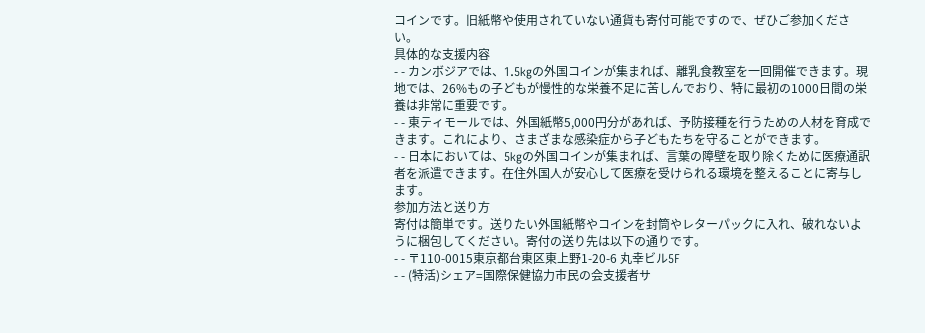コインです。旧紙幣や使用されていない通貨も寄付可能ですので、ぜひご参加ください。
具体的な支援内容
- - カンボジアでは、1.5kgの外国コインが集まれば、離乳食教室を一回開催できます。現地では、26%もの子どもが慢性的な栄養不足に苦しんでおり、特に最初の1000日間の栄養は非常に重要です。
- - 東ティモールでは、外国紙幣5,000円分があれば、予防接種を行うための人材を育成できます。これにより、さまざまな感染症から子どもたちを守ることができます。
- - 日本においては、5kgの外国コインが集まれば、言葉の障壁を取り除くために医療通訳者を派遣できます。在住外国人が安心して医療を受けられる環境を整えることに寄与します。
参加方法と送り方
寄付は簡単です。送りたい外国紙幣やコインを封筒やレターパックに入れ、破れないように梱包してください。寄付の送り先は以下の通りです。
- - 〒110-0015東京都台東区東上野1-20-6 丸幸ビル5F
- - (特活)シェア=国際保健協力市民の会支援者サ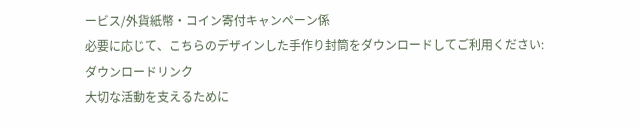ービス/外貨紙幣・コイン寄付キャンペーン係
必要に応じて、こちらのデザインした手作り封筒をダウンロードしてご利用ください:
ダウンロードリンク
大切な活動を支えるために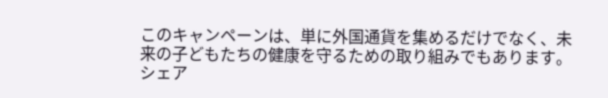このキャンペーンは、単に外国通貨を集めるだけでなく、未来の子どもたちの健康を守るための取り組みでもあります。シェア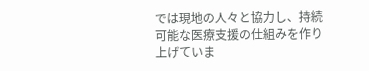では現地の人々と協力し、持続可能な医療支援の仕組みを作り上げていま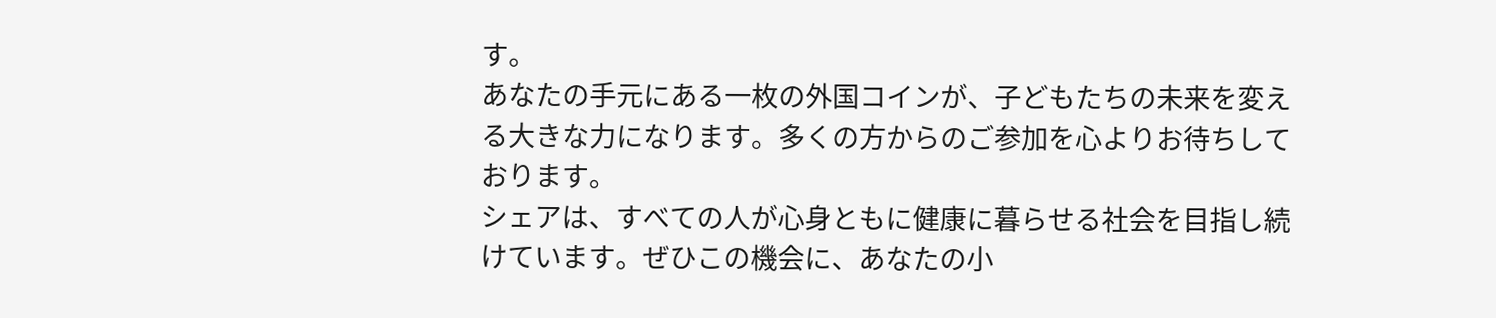す。
あなたの手元にある一枚の外国コインが、子どもたちの未来を変える大きな力になります。多くの方からのご参加を心よりお待ちしております。
シェアは、すべての人が心身ともに健康に暮らせる社会を目指し続けています。ぜひこの機会に、あなたの小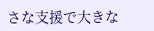さな支援で大きな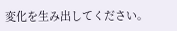変化を生み出してください。